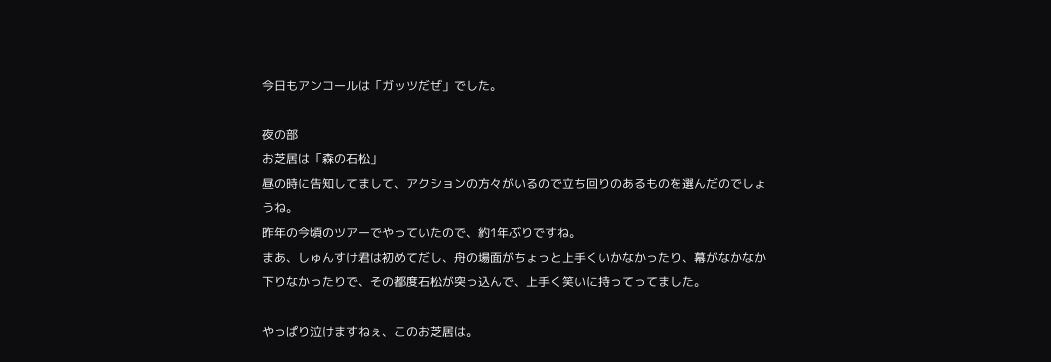今日もアンコールは「ガッツだぜ」でした。

夜の部
お芝居は「森の石松」
昼の時に告知してまして、アクションの方々がいるので立ち回りのあるものを選んだのでしょうね。
昨年の今頃のツアーでやっていたので、約1年ぶりですね。
まあ、しゅんすけ君は初めてだし、舟の場面がちょっと上手くいかなかったり、幕がなかなか下りなかったりで、その都度石松が突っ込んで、上手く笑いに持ってってました。

やっぱり泣けますねぇ、このお芝居は。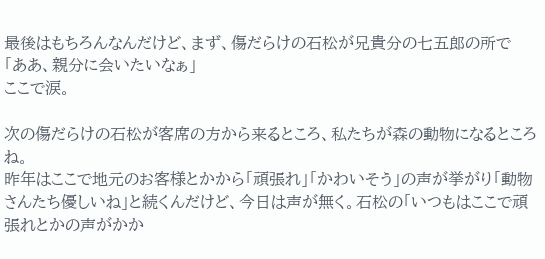最後はもちろんなんだけど、まず、傷だらけの石松が兄貴分の七五郎の所で
「ああ、親分に会いたいなぁ」
ここで涙。

次の傷だらけの石松が客席の方から来るところ、私たちが森の動物になるところね。
昨年はここで地元のお客様とかから「頑張れ」「かわいそう」の声が挙がり「動物さんたち優しいね」と続くんだけど、今日は声が無く。石松の「いつもはここで頑張れとかの声がかか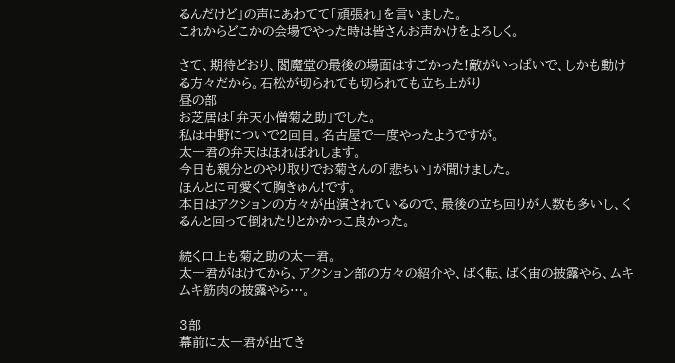るんだけど」の声にあわてて「頑張れ」を言いました。
これからどこかの会場でやった時は皆さんお声かけをよろしく。

さて、期待どおり、閻魔堂の最後の場面はすごかった!敵がいっぱいで、しかも動ける方々だから。石松が切られても切られても立ち上がり
昼の部
お芝居は「弁天小僧菊之助」でした。
私は中野についで2回目。名古屋で一度やったようですが。
太一君の弁天はほれぼれします。
今日も親分とのやり取りでお菊さんの「悲ちい」が聞けました。
ほんとに可愛くて胸きゅん!です。
本日はアクションの方々が出演されているので、最後の立ち回りが人数も多いし、くるんと回って倒れたりとかかっこ良かった。

続く口上も菊之助の太一君。
太一君がはけてから、アクション部の方々の紹介や、ばく転、ばく宙の披露やら、ムキムキ筋肉の披露やら…。

3部
幕前に太一君が出てき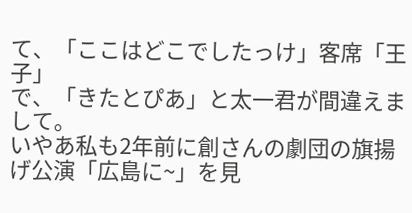て、「ここはどこでしたっけ」客席「王子」
で、「きたとぴあ」と太一君が間違えまして。
いやあ私も2年前に創さんの劇団の旗揚げ公演「広島に~」を見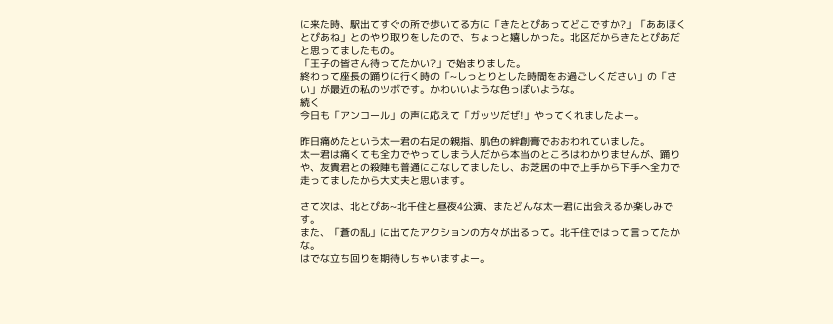に来た時、駅出てすぐの所で歩いてる方に「きたとぴあってどこですか?」「ああほくとぴあね」とのやり取りをしたので、ちょっと嬉しかった。北区だからきたとぴあだと思ってましたもの。
「王子の皆さん待ってたかい?」で始まりました。
終わって座長の踊りに行く時の「~しっとりとした時間をお過ごしください」の「さい」が最近の私のツボです。かわいいような色っぽいような。
続く
今日も「アンコール」の声に応えて「ガッツだぜ!」やってくれましたよー。

昨日痛めたという太一君の右足の親指、肌色の絆創膏でおおわれていました。
太一君は痛くても全力でやってしまう人だから本当のところはわかりませんが、踊りや、友貴君との殺陣も普通にこなしてましたし、お芝居の中で上手から下手へ全力で走ってましたから大丈夫と思います。

さて次は、北とぴあ~北千住と昼夜4公演、またどんな太一君に出会えるか楽しみです。
また、「蒼の乱」に出てたアクションの方々が出るって。北千住ではって言ってたかな。
はでな立ち回りを期待しちゃいますよー。